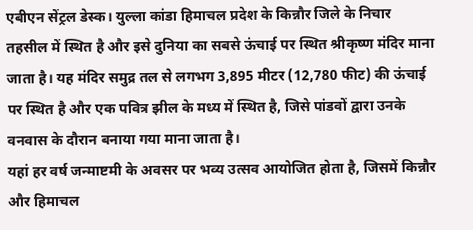एबीएन सेंट्रल डेस्क। युल्ला कांडा हिमाचल प्रदेश के किन्नौर जिले के निचार तहसील में स्थित है और इसे दुनिया का सबसे ऊंचाई पर स्थित श्रीकृष्ण मंदिर माना जाता है। यह मंदिर समुद्र तल से लगभग 3,895 मीटर (12,780 फीट) की ऊंचाई पर स्थित है और एक पवित्र झील के मध्य में स्थित है, जिसे पांडवों द्वारा उनके वनवास के दौरान बनाया गया माना जाता है।
यहां हर वर्ष जन्माष्टमी के अवसर पर भव्य उत्सव आयोजित होता है, जिसमें किन्नौर और हिमाचल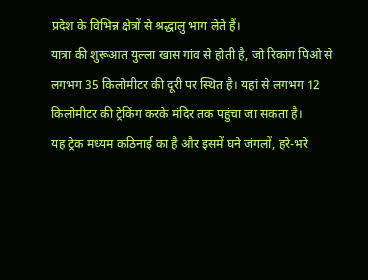प्रदेश के विभिन्न क्षेत्रों से श्रद्धालु भाग लेते हैं।
यात्रा की शुरूआत युल्ला खास गांव से होती है, जो रिकांग पिओ से लगभग 35 किलोमीटर की दूरी पर स्थित है। यहां से लगभग 12 किलोमीटर की ट्रेकिंग करके मंदिर तक पहुंचा जा सकता है।
यह ट्रेक मध्यम कठिनाई का है और इसमें घने जंगलों, हरे-भरे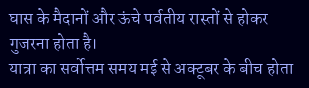घास के मैदानों और ऊंचे पर्वतीय रास्तों से होकर गुजरना होता है।
यात्रा का सर्वोत्तम समय मई से अक्टूबर के बीच होता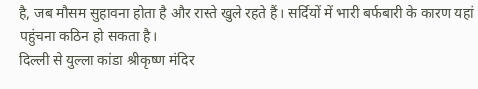है, जब मौसम सुहावना होता है और रास्ते खुले रहते हैं। सर्दियों में भारी बर्फबारी के कारण यहां पहुंचना कठिन हो सकता है।
दिल्ली से युल्ला कांडा श्रीकृष्ण मंदिर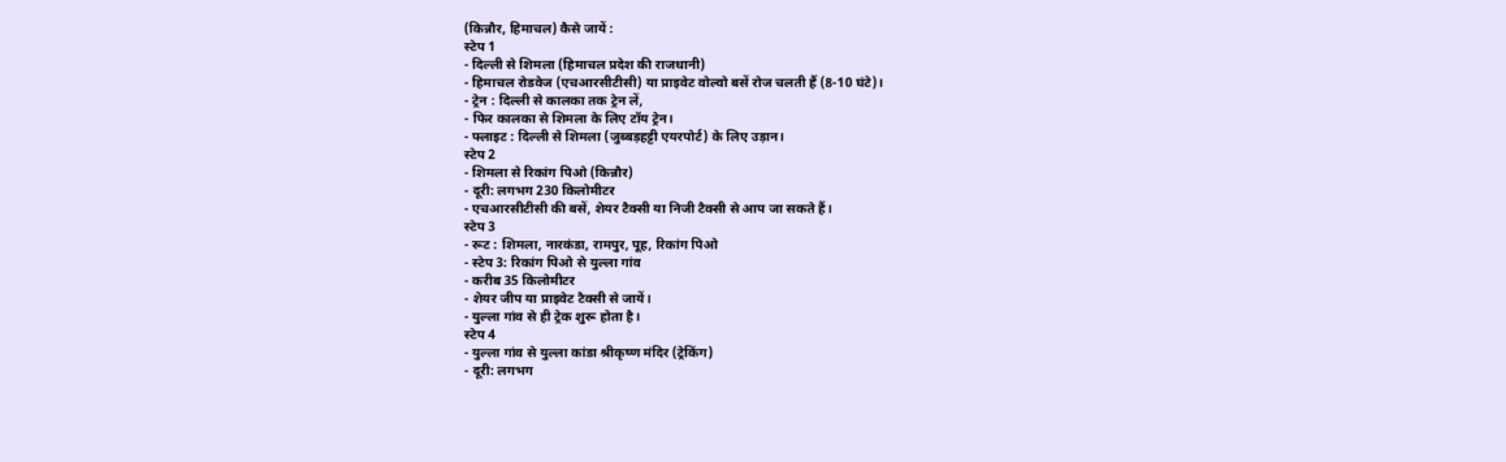(किन्नौर, हिमाचल) कैसे जायें :
स्टेप 1
- दिल्ली से शिमला (हिमाचल प्रदेश की राजधानी)
- हिमाचल रोडवेज (एचआरसीटीसी) या प्राइवेट वोल्वो बसें रोज चलती हैं (8-10 घंटे)।
- ट्रेन : दिल्ली से कालका तक ट्रेन लें,
- फिर कालका से शिमला के लिए टॉय ट्रेन।
- फ्लाइट : दिल्ली से शिमला (जुब्बड़हट्टी एयरपोर्ट) के लिए उड़ान।
स्टेप 2
- शिमला से रिकांग पिओ (किन्नौर)
- दूरी: लगभग 230 किलोमीटर
- एचआरसीटीसी की बसें, शेयर टैक्सी या निजी टैक्सी से आप जा सकते हैं।
स्टेप 3
- रूट : शिमला, नारकंडा, रामपुर, पूह, रिकांग पिओ
- स्टेप 3: रिकांग पिओ से युल्ला गांव
- करीब 35 किलोमीटर
- शेयर जीप या प्राइवेट टैक्सी से जायें।
- युल्ला गांव से ही ट्रेक शुरू होता है।
स्टेप 4
- युल्ला गांव से युल्ला कांडा श्रीकृष्ण मंदिर (ट्रेकिंग)
- दूरी: लगभग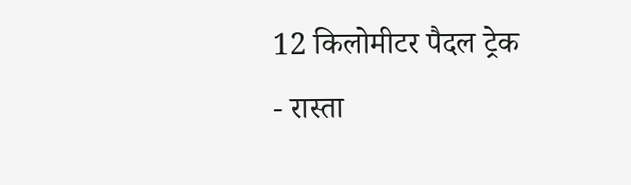12 किलोमीटर पैदल ट्रेक
- रास्ता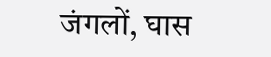जंगलों, घास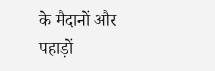के मैदानों और पहाड़ों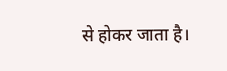से होकर जाता है।